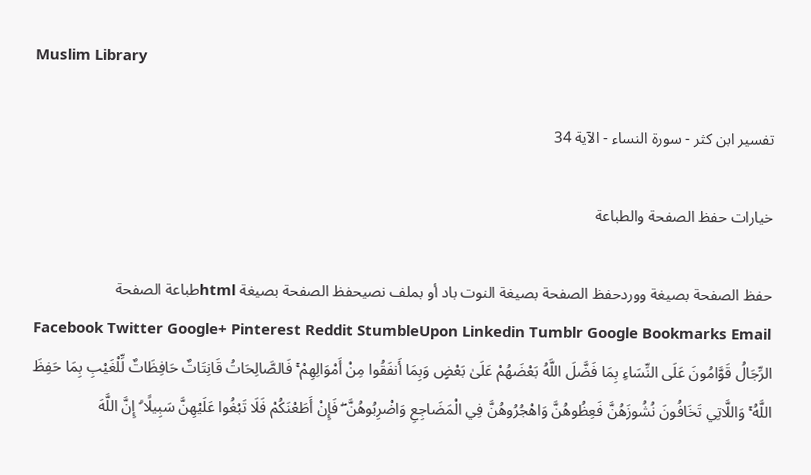Muslim Library

تفسير ابن كثر - سورة النساء - الآية 34

خيارات حفظ الصفحة والطباعة

حفظ الصفحة بصيغة ووردحفظ الصفحة بصيغة النوت باد أو بملف نصيحفظ الصفحة بصيغة htmlطباعة الصفحة
Facebook Twitter Google+ Pinterest Reddit StumbleUpon Linkedin Tumblr Google Bookmarks Email
الرِّجَالُ قَوَّامُونَ عَلَى النِّسَاءِ بِمَا فَضَّلَ اللَّهُ بَعْضَهُمْ عَلَىٰ بَعْضٍ وَبِمَا أَنفَقُوا مِنْ أَمْوَالِهِمْ ۚ فَالصَّالِحَاتُ قَانِتَاتٌ حَافِظَاتٌ لِّلْغَيْبِ بِمَا حَفِظَ اللَّهُ ۚ وَاللَّاتِي تَخَافُونَ نُشُوزَهُنَّ فَعِظُوهُنَّ وَاهْجُرُوهُنَّ فِي الْمَضَاجِعِ وَاضْرِبُوهُنَّ ۖ فَإِنْ أَطَعْنَكُمْ فَلَا تَبْغُوا عَلَيْهِنَّ سَبِيلًا ۗ إِنَّ اللَّهَ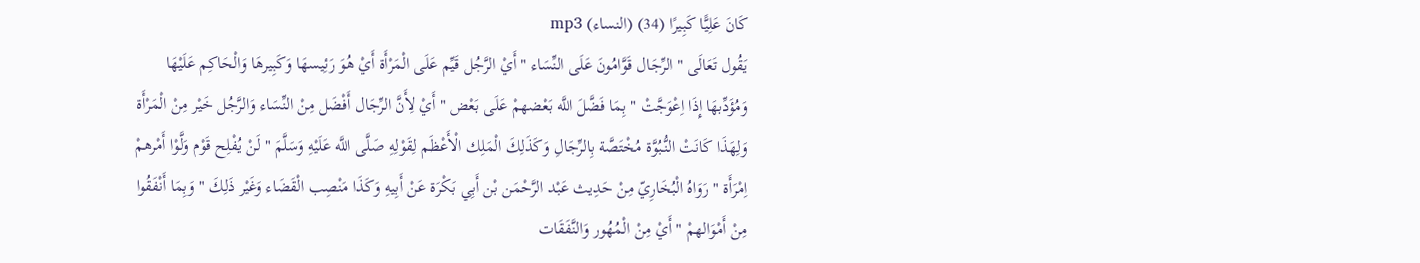كَانَ عَلِيًّا كَبِيرًا (34) (النساء) mp3
يَقُول تَعَالَى " الرِّجَال قَوَّامُونَ عَلَى النِّسَاء " أَيْ الرَّجُل قَيِّم عَلَى الْمَرْأَة أَيْ هُوَ رَئِيسهَا وَكَبِيرهَا وَالْحَاكِم عَلَيْهَا وَمُؤَدِّبهَا إِذَا اِعْوَجَّتْ " بِمَا فَضَّلَ اللَّه بَعْضهمْ عَلَى بَعْض " أَيْ لِأَنَّ الرِّجَال أَفْضَل مِنْ النِّسَاء وَالرَّجُل خَيْر مِنْ الْمَرْأَة وَلِهَذَا كَانَتْ النُّبُوَّة مُخْتَصَّة بِالرِّجَالِ وَكَذَلِكَ الْمَلِك الْأَعْظَم لِقَوْلِهِ صَلَّى اللَّه عَلَيْهِ وَسَلَّمَ " لَنْ يُفْلِح قَوْم وَلَّوْا أَمْرهمْ اِمْرَأَة " رَوَاهُ الْبُخَارِيّ مِنْ حَدِيث عَبْد الرَّحْمَن بْن أَبِي بَكْرَة عَنْ أَبِيهِ وَكَذَا مَنْصِب الْقَضَاء وَغَيْر ذَلِكَ " وَبِمَا أَنْفَقُوا مِنْ أَمْوَالهمْ " أَيْ مِنْ الْمُهُور وَالنَّفَقَات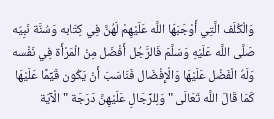وَالْكُلَف الَّتِي أَوْجَبَهَا اللَّه عَلَيْهِمْ لَهُنَّ فِي كِتَابه وَسُنَّة نَبِيّه صَلَّى اللَّه عَلَيْهِ وَسَلَّمَ فَالرَّجُل أَفْضَل مِنْ الْمَرْأَة فِي نَفْسه وَلَهُ الْفَضْل عَلَيْهَا وَالْإِفْضَال فَنَاسَبَ أَنْ يَكُون قَيِّمًا عَلَيْهَا كَمَا قَالَ اللَّه تَعَالَى " وَلِلرِّجَالِ عَلَيْهِنَّ دَرَجَة " الْآيَة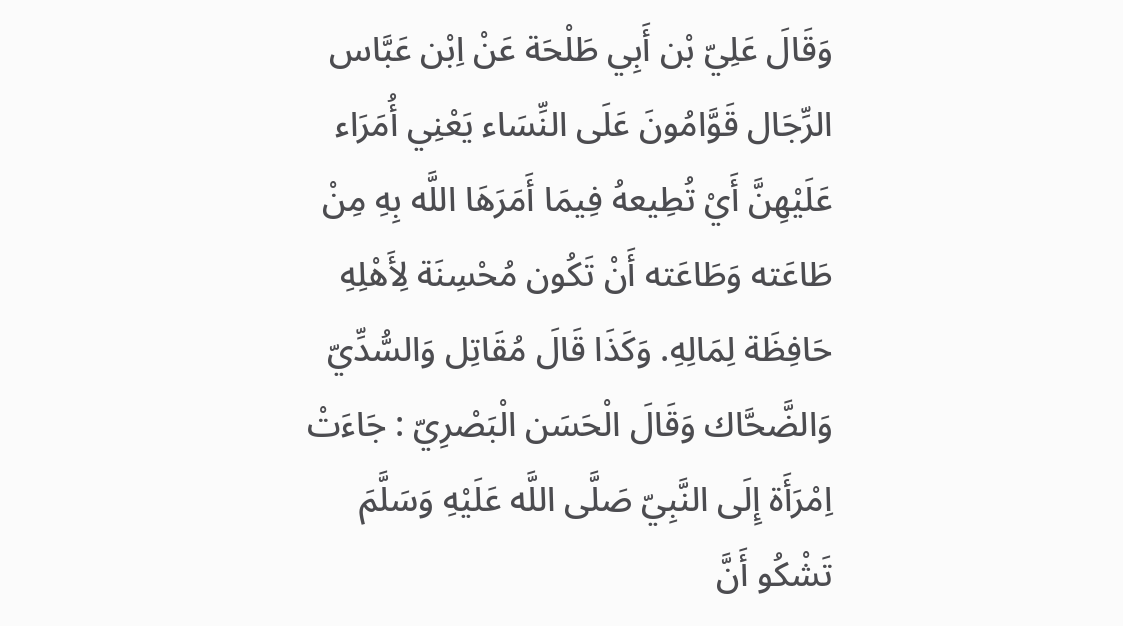وَقَالَ عَلِيّ بْن أَبِي طَلْحَة عَنْ اِبْن عَبَّاس الرِّجَال قَوَّامُونَ عَلَى النِّسَاء يَعْنِي أُمَرَاء عَلَيْهِنَّ أَيْ تُطِيعهُ فِيمَا أَمَرَهَا اللَّه بِهِ مِنْ طَاعَته وَطَاعَته أَنْ تَكُون مُحْسِنَة لِأَهْلِهِ حَافِظَة لِمَالِهِ. وَكَذَا قَالَ مُقَاتِل وَالسُّدِّيّ وَالضَّحَّاك وَقَالَ الْحَسَن الْبَصْرِيّ : جَاءَتْ اِمْرَأَة إِلَى النَّبِيّ صَلَّى اللَّه عَلَيْهِ وَسَلَّمَ تَشْكُو أَنَّ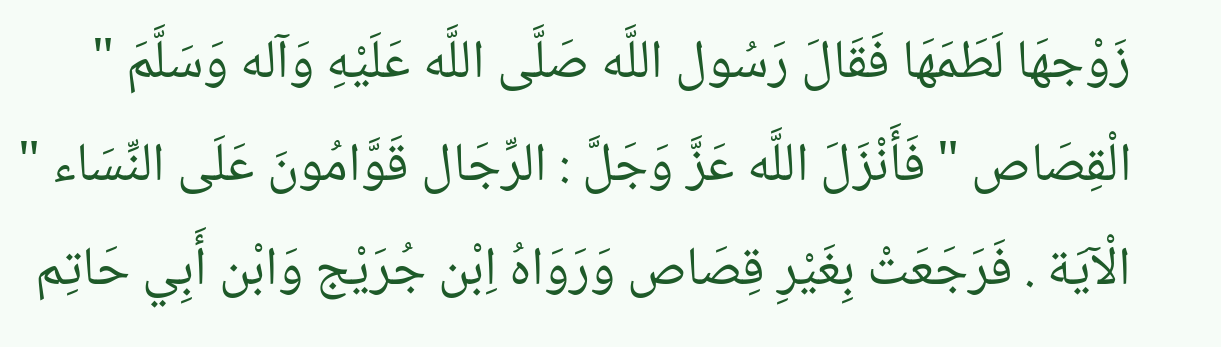زَوْجهَا لَطَمَهَا فَقَالَ رَسُول اللَّه صَلَّى اللَّه عَلَيْهِ وَآله وَسَلَّمَ " الْقِصَاص " فَأَنْزَلَ اللَّه عَزَّ وَجَلَّ : الرِّجَال قَوَّامُونَ عَلَى النِّسَاء " الْآيَة . فَرَجَعَتْ بِغَيْرِ قِصَاص وَرَوَاهُ اِبْن جُرَيْج وَابْن أَبِي حَاتِم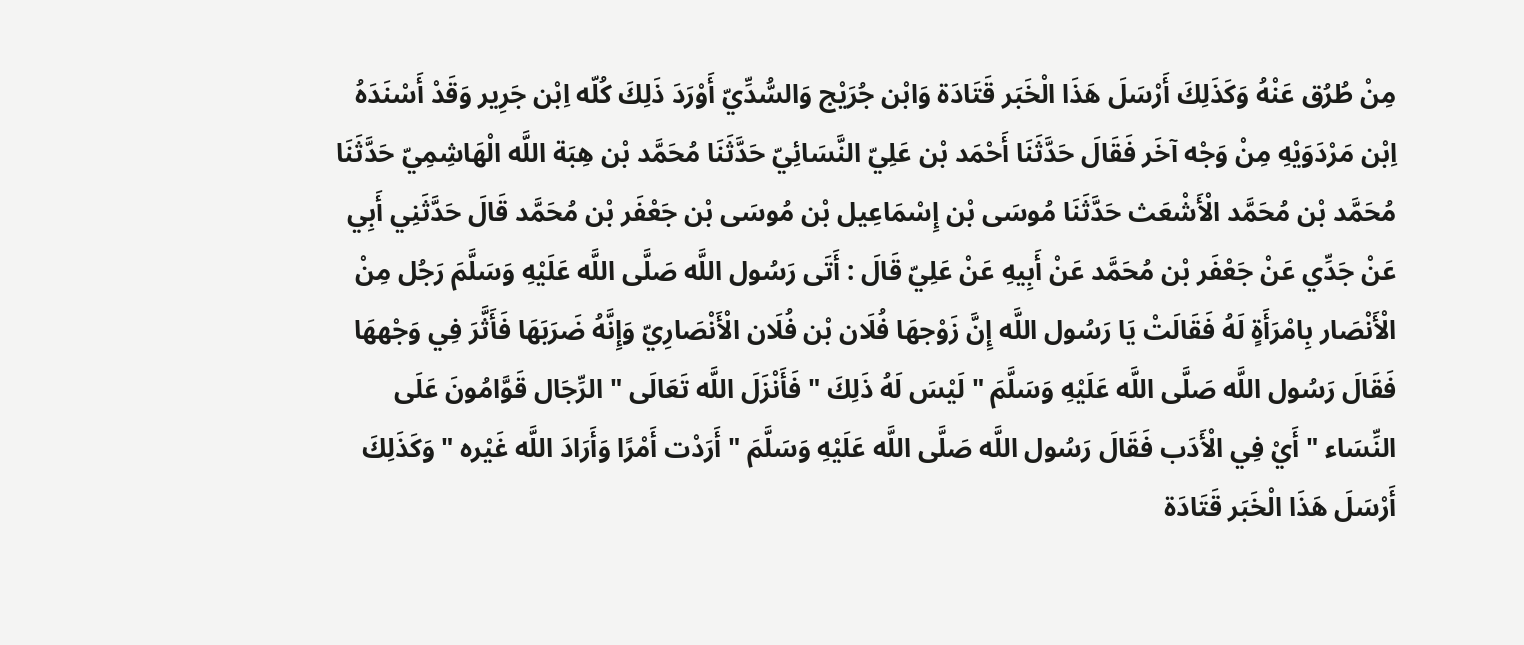مِنْ طُرُق عَنْهُ وَكَذَلِكَ أَرْسَلَ هَذَا الْخَبَر قَتَادَة وَابْن جُرَيْج وَالسُّدِّيّ أَوْرَدَ ذَلِكَ كُلّه اِبْن جَرِير وَقَدْ أَسْنَدَهُ اِبْن مَرْدَوَيْهِ مِنْ وَجْه آخَر فَقَالَ حَدَّثَنَا أَحْمَد بْن عَلِيّ النَّسَائِيّ حَدَّثَنَا مُحَمَّد بْن هِبَة اللَّه الْهَاشِمِيّ حَدَّثَنَا مُحَمَّد بْن مُحَمَّد الْأَشْعَث حَدَّثَنَا مُوسَى بْن إِسْمَاعِيل بْن مُوسَى بْن جَعْفَر بْن مُحَمَّد قَالَ حَدَّثَنِي أَبِي عَنْ جَدِّي عَنْ جَعْفَر بْن مُحَمَّد عَنْ أَبِيهِ عَنْ عَلِيّ قَالَ : أَتَى رَسُول اللَّه صَلَّى اللَّه عَلَيْهِ وَسَلَّمَ رَجُل مِنْ الْأَنْصَار بِامْرَأَةٍ لَهُ فَقَالَتْ يَا رَسُول اللَّه إِنَّ زَوْجهَا فُلَان بْن فُلَان الْأَنْصَارِيّ وَإِنَّهُ ضَرَبَهَا فَأَثَّرَ فِي وَجْههَا فَقَالَ رَسُول اللَّه صَلَّى اللَّه عَلَيْهِ وَسَلَّمَ " لَيْسَ لَهُ ذَلِكَ " فَأَنْزَلَ اللَّه تَعَالَى " الرِّجَال قَوَّامُونَ عَلَى النِّسَاء " أَيْ فِي الْأَدَب فَقَالَ رَسُول اللَّه صَلَّى اللَّه عَلَيْهِ وَسَلَّمَ " أَرَدْت أَمْرًا وَأَرَادَ اللَّه غَيْره " وَكَذَلِكَ أَرْسَلَ هَذَا الْخَبَر قَتَادَة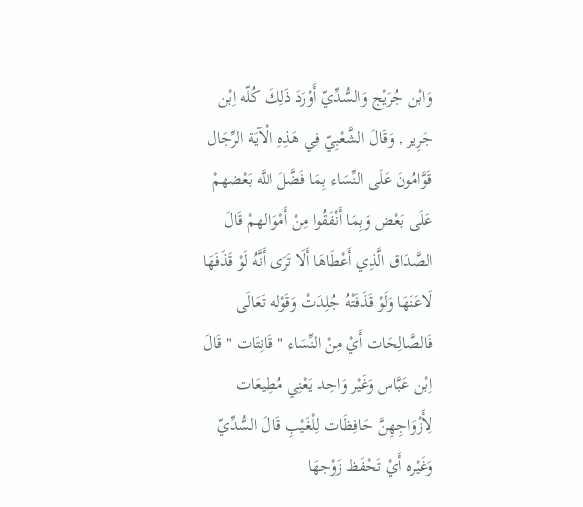وَابْن جُرَيْج وَالسُّدِّيّ أَوْرَدَ ذَلِكَ كُلّه اِبْن جَرِير , وَقَالَ الشَّعْبِيّ فِي هَذِهِ الْآيَة الرِّجَال قَوَّامُونَ عَلَى النِّسَاء بِمَا فَضَّلَ اللَّه بَعْضهمْ عَلَى بَعْض وَبِمَا أَنْفَقُوا مِنْ أَمْوَالهمْ قَالَ الصَّدَاق الَّذِي أَعْطَاهَا أَلَا تَرَى أَنَّهُ لَوْ قَذَفَهَا لَاعَنَهَا وَلَوْ قَذَفَتْهُ جُلِدَتْ وَقَوْله تَعَالَى فَالصَّالِحَات أَيْ مِنْ النِّسَاء " قَانِتَات " قَالَ اِبْن عَبَّاس وَغَيْر وَاحِد يَعْنِي مُطِيعَات لِأَزْوَاجِهِنَّ حَافِظَات لِلْغَيْبِ قَالَ السُّدِّيّ وَغَيْره أَيْ تَحْفَظ زَوْجهَا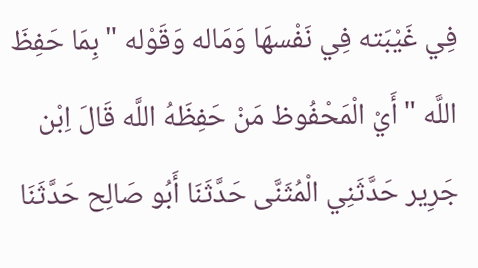فِي غَيْبَته فِي نَفْسهَا وَمَاله وَقَوْله " بِمَا حَفِظَ اللَّه " أَيْ الْمَحْفُوظ مَنْ حَفِظَهُ اللَّه قَالَ اِبْن جَرِير حَدَّثَنِي الْمُثَنَّى حَدَّثَنَا أَبُو صَالِح حَدَّثَنَا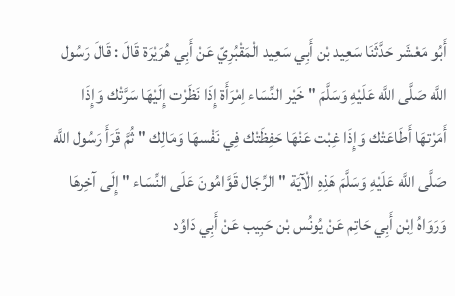أَبُو مَعْشَر حَدَّثَنَا سَعِيد بْن أَبِي سَعِيد الْمَقْبُرِيّ عَنْ أَبِي هُرَيْرَة قَالَ : قَالَ رَسُول اللَّه صَلَّى اللَّه عَلَيْهِ وَسَلَّمَ " خَيْر النِّسَاء اِمْرَأَة إِذَا نَظَرْت إِلَيْهَا سَرَّتْك وَإِذَا أَمَرْتهَا أَطَاعَتْك وَإِذَا غِبْت عَنْهَا حَفِظَتْك فِي نَفْسهَا وَمَالِك " ثُمَّ قَرَأَ رَسُول اللَّه صَلَّى اللَّه عَلَيْهِ وَسَلَّمَ هَذِهِ الْآيَة " الرِّجَال قَوَّامُونَ عَلَى النِّسَاء " إِلَى آخِرهَا وَرَوَاهُ اِبْن أَبِي حَاتِم عَنْ يُونُس بْن حَبِيب عَنْ أَبِي دَاوُد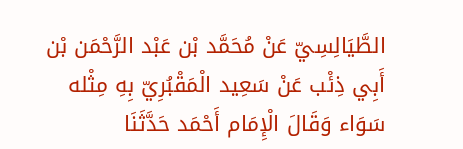الطَّيَالِسِيّ عَنْ مُحَمَّد بْن عَبْد الرَّحْمَن بْن أَبِي ذِئْب عَنْ سَعِيد الْمَقْبُرِيّ بِهِ مِثْله سَوَاء وَقَالَ الْإِمَام أَحْمَد حَدَّثَنَا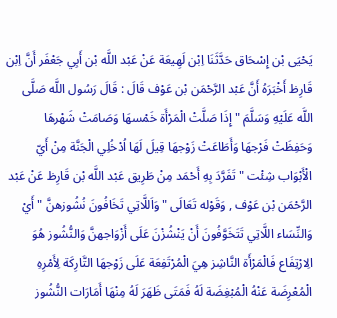يَحْيَى بْن إِسْحَاق حَدَّثَنَا اِبْن لَهِيعَة عَنْ عَبْد اللَّه بْن أَبِي جَعْفَر أَنَّ اِبْن قَارِظ أَخْبَرَهُ أَنَّ عَبْد الرَّحْمَن بْن عَوْف قَالَ : قَالَ رَسُول اللَّه صَلَّى اللَّه عَلَيْهِ وَسَلَّمَ " إِذَا صَلَّتْ الْمَرْأَة خَمْسهَا وَصَامَتْ شَهْرهَا وَحَفِظَتْ فَرْجهَا وَأَطَاعَتْ زَوْجهَا قِيلَ لَهَا اُدْخُلِي الْجَنَّة مِنْ أَيّ الْأَبْوَاب شِئْت " تَفَرَّدَ بِهِ أَحْمَد مِنْ طَرِيق عَبْد اللَّه بْن قَارِظ عَنْ عَبْد الرَّحْمَن بْن عَوْف , وَقَوْله تَعَالَى " وَاَللَّاتِي تَخَافُونَ نُشُوزهنَّ " أَيْ وَالنِّسَاء اللَّاتِي تَتَخَوَّفُونَ أَنْ يَنْشُزْنَ عَلَى أَزْوَاجهنَّ وَالنُّشُوز هُوَ الِارْتِفَاع فَالْمَرْأَة النَّاشِز هِيَ الْمُرْتَفِعَة عَلَى زَوْجهَا التَّارِكَة لِأَمْرِهِ الْمُعْرِضَة عَنْهُ الْمُبْغِضَة لَهُ فَمَتَى ظَهَرَ لَهُ مِنْهَا أَمَارَات النُّشُوز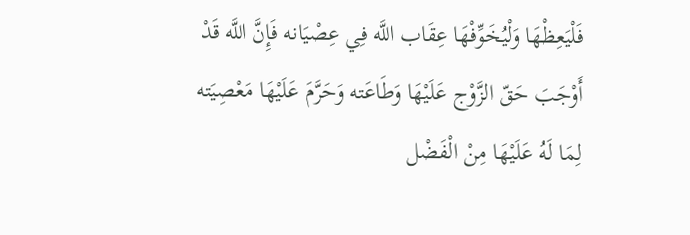فَلْيَعِظْهَا وَلْيُخَوِّفْهَا عِقَاب اللَّه فِي عِصْيَانه فَإِنَّ اللَّه قَدْ أَوْجَبَ حَقّ الزَّوْج عَلَيْهَا وَطَاعَته وَحَرَّمَ عَلَيْهَا مَعْصِيَته لِمَا لَهُ عَلَيْهَا مِنْ الْفَضْل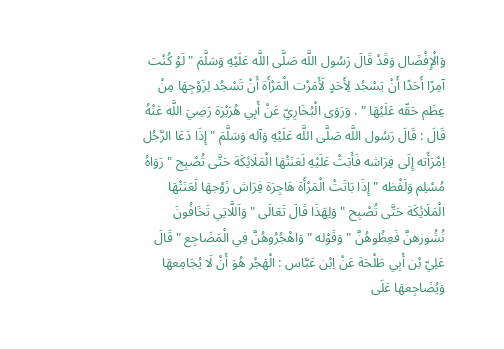وَالْإِفْضَال وَقَدْ قَالَ رَسُول اللَّه صَلَّى اللَّه عَلَيْهِ وَسَلَّمَ " لَوْ كُنْت آمِرًا أَحَدًا أَنْ يَسْجُد لِأَحَدٍ لَأَمَرْت الْمَرْأَة أَنْ تَسْجُد لِزَوْجِهَا مِنْ عِظَم حَقّه عَلَيْهَا " . وَرَوَى الْبُخَارِيّ عَنْ أَبِي هُرَيْرَة رَضِيَ اللَّه عَنْهُ قَالَ : قَالَ رَسُول اللَّه صَلَّى اللَّه عَلَيْهِ وَآله وَسَلَّمَ " إِذَا دَعَا الرَّجُل اِمْرَأَته إِلَى فِرَاشه فَأَبَتْ عَلَيْهِ لَعَنَتْهَا الْمَلَائِكَة حَتَّى تُصْبِح " رَوَاهُ مُسْلِم وَلَفْظه " إِذَا بَاتَتْ الْمَرْأَة هَاجِرَة فِرَاش زَوْجهَا لَعَنَتْهَا الْمَلَائِكَة حَتَّى تُصْبِح " وَلِهَذَا قَالَ تَعَالَى " وَاَللَّاتِي تَخَافُونَ نُشُوزهنَّ فَعِظُوهُنَّ " وَقَوْله " وَاهْجُرُوهُنَّ فِي الْمَضَاجِع " قَالَ عَلِيّ بْن أَبِي طَلْحَة عَنْ اِبْن عَبَّاس : الْهَجْر هُوَ أَنْ لَا يُجَامِعهَا وَيُضَاجِعهَا عَلَى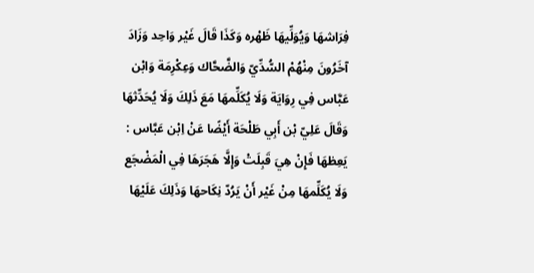فِرَاشهَا وَيُوَلِّيهَا ظَهْره وَكَذَا قَالَ غَيْر وَاحِد وَزَادَ آخَرُونَ مِنْهُمْ السُّدِّيّ وَالضَّحَّاك وَعِكْرِمَة وَابْن عَبَّاس فِي رِوَايَة وَلَا يُكَلِّمهَا مَعَ ذَلِكَ وَلَا يُحَدِّثهَا وَقَالَ عَلِيّ بْن أَبِي طَلْحَة أَيْضًا عَنْ اِبْن عَبَّاس : يَعِظهَا فَإِنْ هِيَ قَبِلَتْ وَإِلَّا هَجَرَهَا فِي الْمَضْجَع وَلَا يُكَلِّمهَا مِنْ غَيْر أَنْ يَرُدّ نِكَاحهَا وَذَلِكَ عَلَيْهَا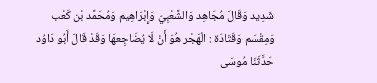شَدِيد وَقَالَ مُجَاهِد وَالشَّعْبِيّ وَإِبْرَاهِيم وَمُحَمَّد بْن كَعْب وَمِقْسَم وَقَتَادَة : الْهَجْر هُوَ أَنْ لَا يُضَاجِعهَا وَقَدْ قَالَ أَبُو دَاوُد حَدَّثَنَا مُوسَى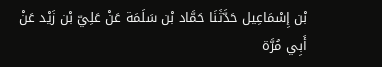بْن إِسْمَاعِيل حَدَّثَنَا حَمَّاد بْن سَلَمَة عَنْ عَلِيّ بْن زَيْد عَنْ أَبِي مُرَّة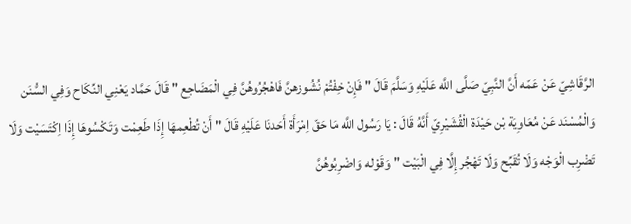الرَّقَاشِيّ عَنْ عَمّه أَنَّ النَّبِيّ صَلَّى اللَّه عَلَيْهِ وَسَلَّمَ قَالَ " فَإِنْ خِفْتُمْ نُشُوزهنَّ فَاهْجُرُوهُنَّ فِي الْمَضَاجِع " قَالَ حَمَّاد يَعْنِي النِّكَاح وَفِي السُّنَن وَالْمُسْنَد عَنْ مُعَاوِيَة بْن حَيْدَة الْقُشَيْرِيّ أَنَّهُ قَالَ : يَا رَسُول اللَّه مَا حَقّ اِمْرَأَة أَحَدنَا عَلَيْهِ قَالَ " أَنْ تُطْعِمهَا إِذَا طَعِمْت وَتَكْسُوهَا إِذَا اِكْتَسَيْت وَلَا تَضْرِب الْوَجْه وَلَا تُقَبِّح وَلَا تَهْجُر إِلَّا فِي الْبَيْت " وَقَوْله وَاضْرِبُوهُنَّ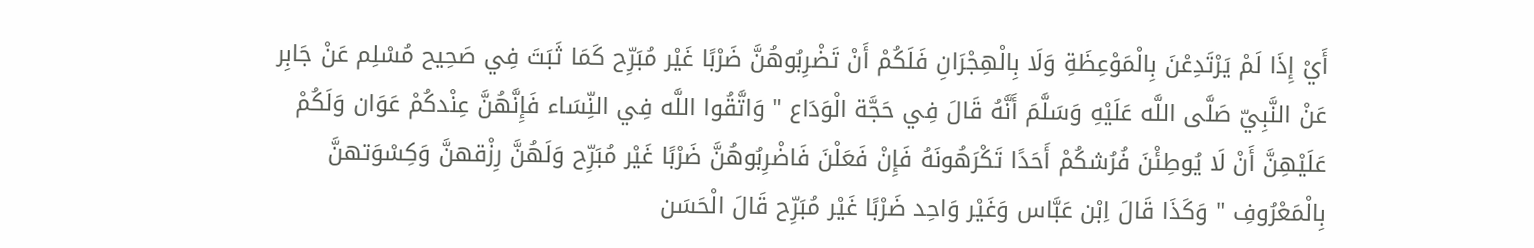أَيْ إِذَا لَمْ يَرْتَدِعْنَ بِالْمَوْعِظَةِ وَلَا بِالْهِجْرَانِ فَلَكُمْ أَنْ تَضْرِبُوهُنَّ ضَرْبًا غَيْر مُبَرِّح كَمَا ثَبَتَ فِي صَحِيح مُسْلِم عَنْ جَابِر عَنْ النَّبِيّ صَلَّى اللَّه عَلَيْهِ وَسَلَّمَ أَنَّهُ قَالَ فِي حَجَّة الْوَدَاع " وَاتَّقُوا اللَّه فِي النِّسَاء فَإِنَّهُنَّ عِنْدكُمْ عَوَان وَلَكُمْ عَلَيْهِنَّ أَنْ لَا يُوطِئْنَ فُرُشكُمْ أَحَدًا تَكْرَهُونَهُ فَإِنْ فَعَلْنَ فَاضْرِبُوهُنَّ ضَرْبًا غَيْر مُبَرِّح وَلَهُنَّ رِزْقهنَّ وَكِسْوَتهنَّ بِالْمَعْرُوفِ " وَكَذَا قَالَ اِبْن عَبَّاس وَغَيْر وَاحِد ضَرْبًا غَيْر مُبَرِّح قَالَ الْحَسَن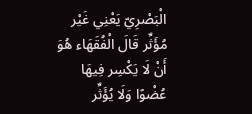الْبَصْرِيّ يَعْنِي غَيْر مُؤَثِّر قَالَ الْفُقَهَاء هُوَ أَنْ لَا يَكْسِر فِيهَا عُضْوًا وَلَا يُؤَثِّر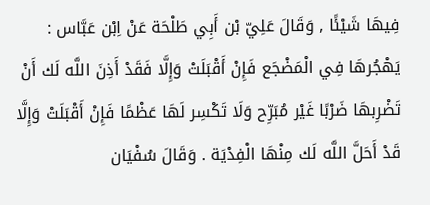فِيهَا شَيْئًا , وَقَالَ عَلِيّ بْن أَبِي طَلْحَة عَنْ اِبْن عَبَّاس : يَهْجُرهَا فِي الْمَضْجَع فَإِنْ أَقْبَلَتْ وَإِلَّا فَقَدْ أَذِنَ اللَّه لَك أَنْ تَضْرِبهَا ضَرْبًا غَيْر مُبَرِّح وَلَا تَكْسِر لَهَا عَظْمًا فَإِنْ أَقْبَلَتْ وَإِلَّا قَدْ أَحَلَّ اللَّه لَك مِنْهَا الْفِدْيَة . وَقَالَ سُفْيَان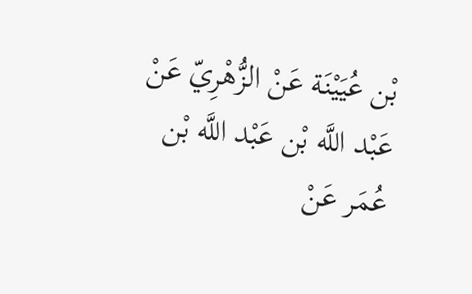بْن عُيَيْنَة عَنْ الزُّهْرِيّ عَنْ عَبْد اللَّه بْن عَبْد اللَّه بْن عُمَر عَنْ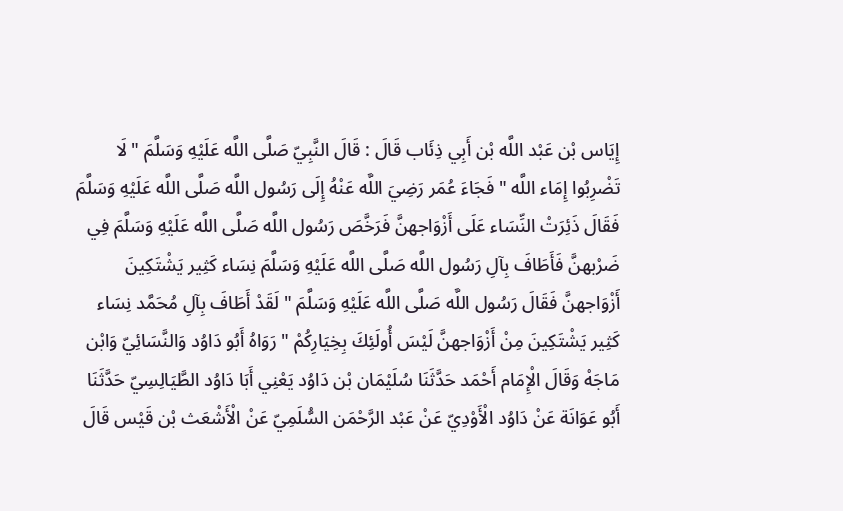إِيَاس بْن عَبْد اللَّه بْن أَبِي ذِئَاب قَالَ : قَالَ النَّبِيّ صَلَّى اللَّه عَلَيْهِ وَسَلَّمَ " لَا تَضْرِبُوا إِمَاء اللَّه " فَجَاءَ عُمَر رَضِيَ اللَّه عَنْهُ إِلَى رَسُول اللَّه صَلَّى اللَّه عَلَيْهِ وَسَلَّمَ فَقَالَ ذَئِرَتْ النِّسَاء عَلَى أَزْوَاجهنَّ فَرَخَّصَ رَسُول اللَّه صَلَّى اللَّه عَلَيْهِ وَسَلَّمَ فِي ضَرْبهنَّ فَأَطَافَ بِآلِ رَسُول اللَّه صَلَّى اللَّه عَلَيْهِ وَسَلَّمَ نِسَاء كَثِير يَشْتَكِينَ أَزْوَاجهنَّ فَقَالَ رَسُول اللَّه صَلَّى اللَّه عَلَيْهِ وَسَلَّمَ " لَقَدْ أَطَافَ بِآلِ مُحَمَّد نِسَاء كَثِير يَشْتَكِينَ مِنْ أَزْوَاجهنَّ لَيْسَ أُولَئِكَ بِخِيَارِكُمْ " رَوَاهُ أَبُو دَاوُد وَالنَّسَائِيّ وَابْن مَاجَهْ وَقَالَ الْإِمَام أَحْمَد حَدَّثَنَا سُلَيْمَان بْن دَاوُد يَعْنِي أَبَا دَاوُد الطَّيَالِسِيّ حَدَّثَنَا أَبُو عَوَانَة عَنْ دَاوُد الْأَوْدِيّ عَنْ عَبْد الرَّحْمَن السُّلَمِيّ عَنْ الْأَشْعَث بْن قَيْس قَالَ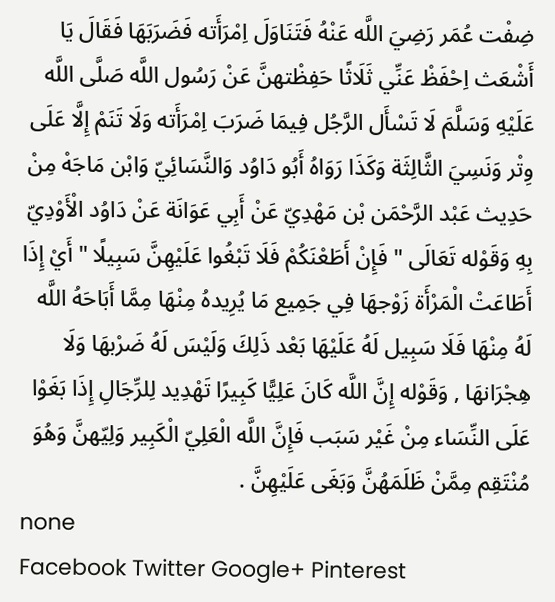ضِفْت عُمَر رَضِيَ اللَّه عَنْهُ فَتَنَاوَلَ اِمْرَأَته فَضَرَبَهَا فَقَالَ يَا أَشْعَث اِحْفَظْ عَنِّي ثَلَاثًا حَفِظْتهنَّ عَنْ رَسُول اللَّه صَلَّى اللَّه عَلَيْهِ وَسَلَّمَ لَا تَسْأَل الرَّجُل فِيمَا ضَرَبَ اِمْرَأَته وَلَا تَنَمْ إِلَّا عَلَى وِتْر وَنَسِيَ الثَّالِثَة وَكَذَا رَوَاهُ أَبُو دَاوُد وَالنَّسَائِيّ وَابْن مَاجَهْ مِنْ حَدِيث عَبْد الرَّحْمَن بْن مَهْدِيّ عَنْ أَبِي عَوَانَة عَنْ دَاوُد الْأَوْدِيّ بِهِ وَقَوْله تَعَالَى " فَإِنْ أَطَعْنَكُمْ فَلَا تَبْغُوا عَلَيْهِنَّ سَبِيلًا " أَيْ إِذَا أَطَاعَتْ الْمَرْأَة زَوْجهَا فِي جَمِيع مَا يُرِيدهُ مِنْهَا مِمَّا أَبَاحَهُ اللَّه لَهُ مِنْهَا فَلَا سَبِيل لَهُ عَلَيْهَا بَعْد ذَلِكَ وَلَيْسَ لَهُ ضَرْبهَا وَلَا هِجْرَانهَا , وَقَوْله إِنَّ اللَّه كَانَ عَلِيًّا كَبِيرًا تَهْدِيد لِلرِّجَالِ إِذَا بَغَوْا عَلَى النِّسَاء مِنْ غَيْر سَبَب فَإِنَّ اللَّه الْعَلِيّ الْكَبِير وَلِيّهنَّ وَهُوَ مُنْتَقِم مِمَّنْ ظَلَمَهُنَّ وَبَغَى عَلَيْهِنَّ .
none
Facebook Twitter Google+ Pinterest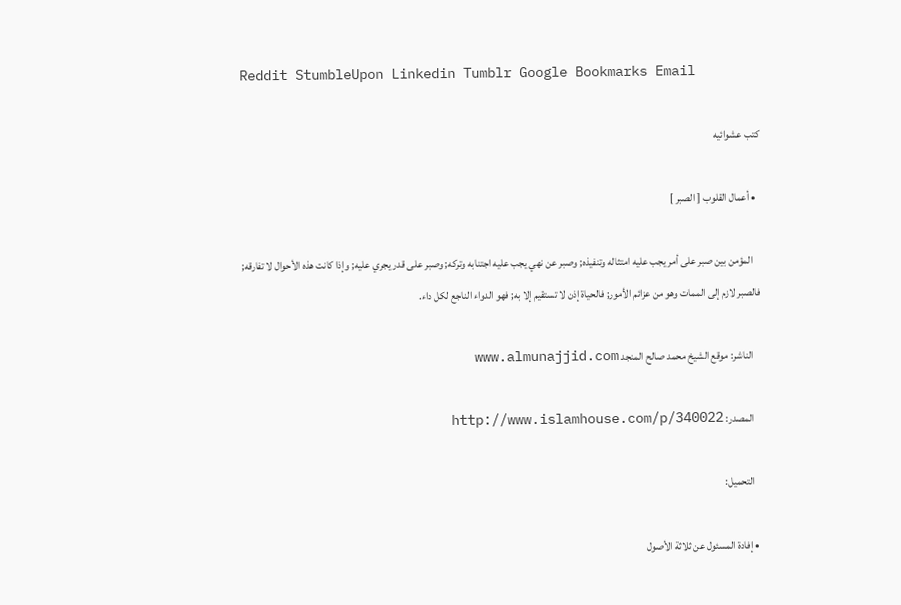Reddit StumbleUpon Linkedin Tumblr Google Bookmarks Email

كتب عشوائيه

  • أعمال القلوب [ الصبر ]

    المؤمن بين صبر على أمر يجب عليه امتثاله وتنفيذه; وصبر عن نهي يجب عليه اجتنابه وتركه; وصبر على قدر يجري عليه; وإذا كانت هذه الأحوال لا تفارقه; فالصبر لازم إلى الممات وهو من عزائم الأمور; فالحياة إذن لا تستقيم إلا به; فهو الدواء الناجع لكل داء.

    الناشر: موقع الشيخ محمد صالح المنجد www.almunajjid.com

    المصدر: http://www.islamhouse.com/p/340022

    التحميل:

  • إفادة المسئول عن ثلاثة الأصول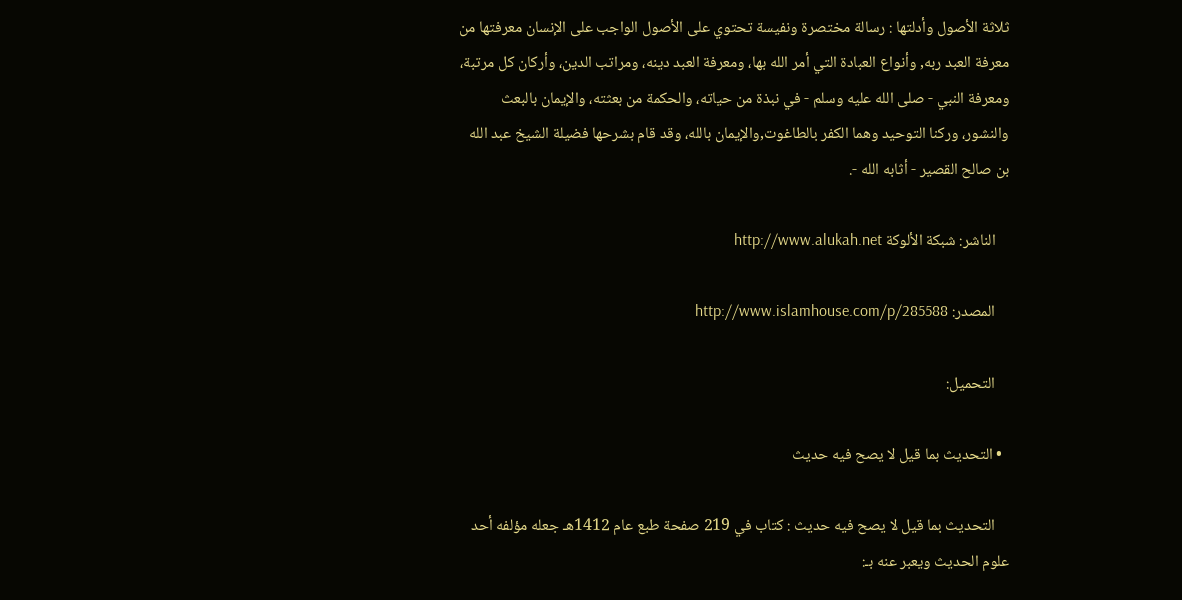ثلاثة الأصول وأدلتها : رسالة مختصرة ونفيسة تحتوي على الأصول الواجب على الإنسان معرفتها من معرفة العبد ربه, وأنواع العبادة التي أمر الله بها، ومعرفة العبد دينه، ومراتب الدين، وأركان كل مرتبة، ومعرفة النبي - صلى الله عليه وسلم - في نبذة من حياته، والحكمة من بعثته، والإيمان بالبعث والنشور، وركنا التوحيد وهما الكفر بالطاغوت,والإيمان بالله، وقد قام بشرحها فضيلة الشيخ عبد الله بن صالح القصير - أثابه الله -.

    الناشر: شبكة الألوكة http://www.alukah.net

    المصدر: http://www.islamhouse.com/p/285588

    التحميل:

  • التحديث بما قيل لا يصح فيه حديث

    التحديث بما قيل لا يصح فيه حديث : كتاب في 219 صفحة طبع عام 1412هـ جعله مؤلفه أحد علوم الحديث ويعبر عنه بـ: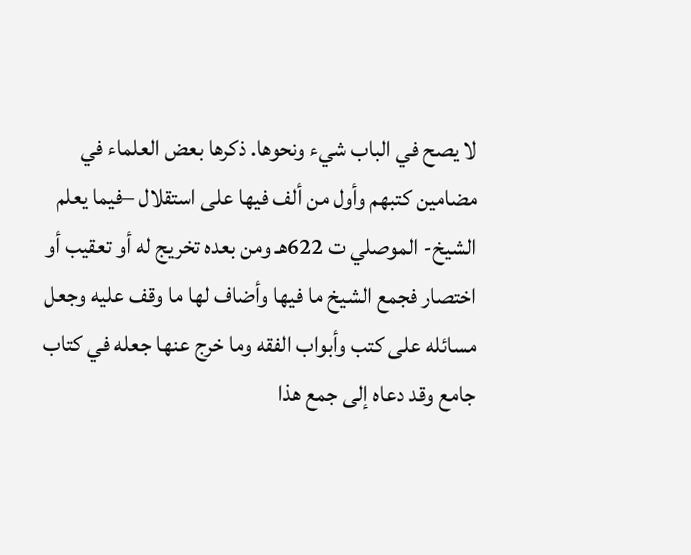لا يصح في الباب شيء ونحوها. ذكرها بعض العلماء في مضامين كتبهم وأول من ألف فيها على استقلال –فيما يعلم الشيخ- الموصلي ت 622هـ ومن بعده تخريج له أو تعقيب أو اختصار فجمع الشيخ ما فيها وأضاف لها ما وقف عليه وجعل مسائله على كتب وأبواب الفقه وما خرج عنها جعله في كتاب جامع وقد دعاه إلى جمع هذا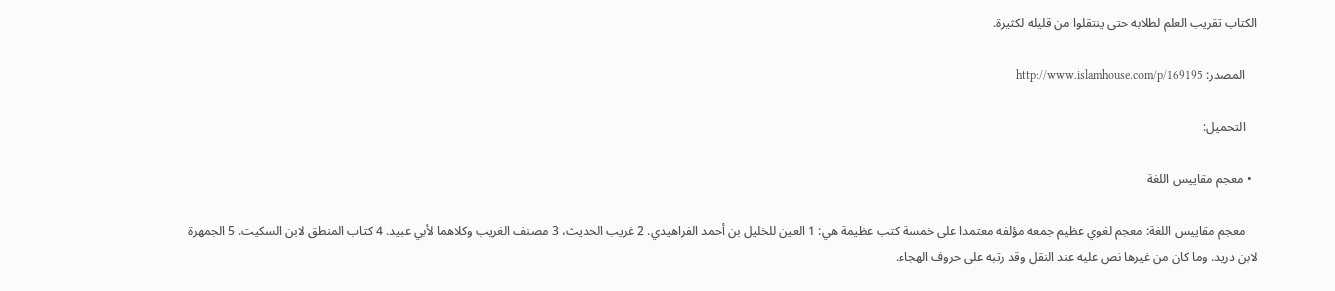الكتاب تقريب العلم لطلابه حتى ينتقلوا من قليله لكثيرة.

    المصدر: http://www.islamhouse.com/p/169195

    التحميل:

  • معجم مقاييس اللغة

    معجم مقاييس اللغة: معجم لغوي عظيم جمعه مؤلفه معتمدا على خمسة كتب عظيمة هي: 1 العين للخليل بن أحمد الفراهيدي. 2 غريب الحديث، 3 مصنف الغريب وكلاهما لأبي عبيد. 4 كتاب المنطق لابن السكيت. 5 الجمهرة لابن دريد. وما كان من غيرها نص عليه عند النقل وقد رتبه على حروف الهجاء.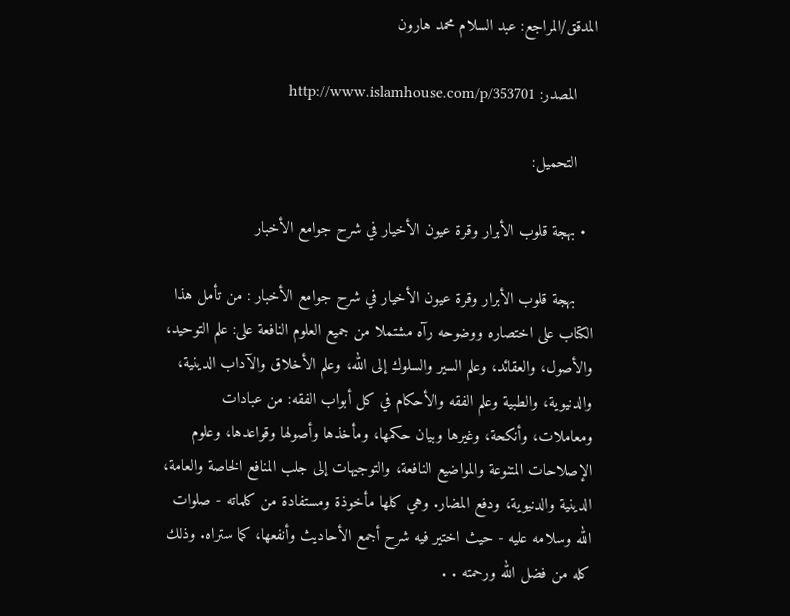المدقق/المراجع: عبد السلام محمد هارون

    المصدر: http://www.islamhouse.com/p/353701

    التحميل:

  • بهجة قلوب الأبرار وقرة عيون الأخيار في شرح جوامع الأخبار

    بهجة قلوب الأبرار وقرة عيون الأخيار في شرح جوامع الأخبار : من تأمل هذا الكتاب على اختصاره ووضوحه رآه مشتملا من جميع العلوم النافعة على: علم التوحيد، والأصول، والعقائد، وعلم السير والسلوك إلى الله، وعلم الأخلاق والآداب الدينية، والدنيوية، والطبية وعلم الفقه والأحكام في كل أبواب الفقه: من عبادات ومعاملات، وأنكحة، وغيرها وبيان حكمها، ومأخذها وأصولها وقواعدها، وعلوم الإصلاحات المتنوعة والمواضيع النافعة، والتوجيهات إلى جلب المنافع الخاصة والعامة، الدينية والدنيوية، ودفع المضار. وهي كلها مأخوذة ومستفادة من كلماته - صلوات الله وسلامه عليه - حيث اختير فيه شرح أجمع الأحاديث وأنفعها، كما ستراه. وذلك كله من فضل الله ورحمته . .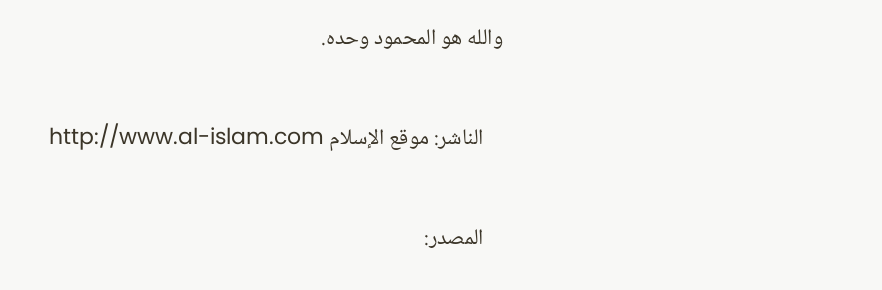والله هو المحمود وحده.

    الناشر: موقع الإسلام http://www.al-islam.com

    المصدر: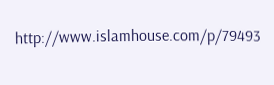http://www.islamhouse.com/p/79493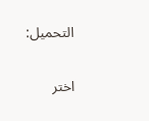التحميل:

اختر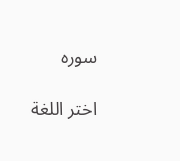سوره

اختر اللغة